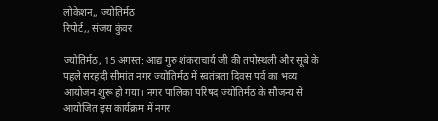लोकेशन,, ज्योतिर्मठ
रिपोर्ट,, संजय कुंवर

ज्योतिर्मठ, 15 अगस्त: आद्य गुरु शंकराचार्य जी की तपोस्थली और सूबे के पहले सरहदी सीमांत नगर ज्योतिर्मठ में स्वतंत्रता दिवस पर्व का भव्य आयोजन शुरू हो गया। नगर पालिका परिषद ज्योतिर्मठ के सौजन्य से आयोजित इस कार्यक्रम में नगर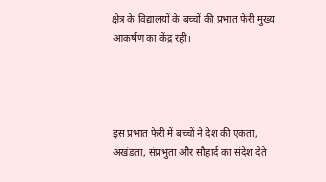क्षेत्र के विद्यालयों के बच्चों की प्रभात फेरी मुख्य आकर्षण का केंद्र रही।




इस प्रभात फेरी में बच्चों ने देश की एकता, अखंडता, संप्रभुता और सौहार्द का संदेश देते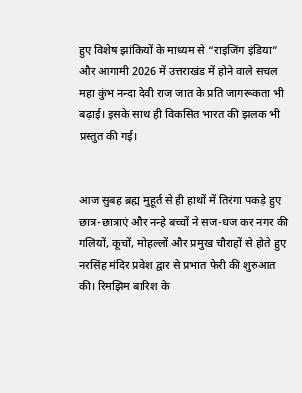हुए विशेष झांकियों के माध्यम से “राइजिंग इंडिया” और आगामी 2026 में उत्तराखंड में होने वाले सचल महा कुंभ नन्दा देवी राज जात के प्रति जागरूकता भी बढ़ाई। इसके साथ ही विकसित भारत की झलक भी प्रस्तुत की गई।


आज सुबह ब्रह्म मुहूर्त से ही हाथों में तिरंगा पकड़े हुए छात्र-छात्राएं और नन्हे बच्चों ने सज-धज कर नगर की गलियों, कूचों, मोहल्लों और प्रमुख चौराहों से होते हुए नरसिंह मंदिर प्रवेश द्वार से प्रभात फेरी की शुरुआत की। रिमझिम बारिश के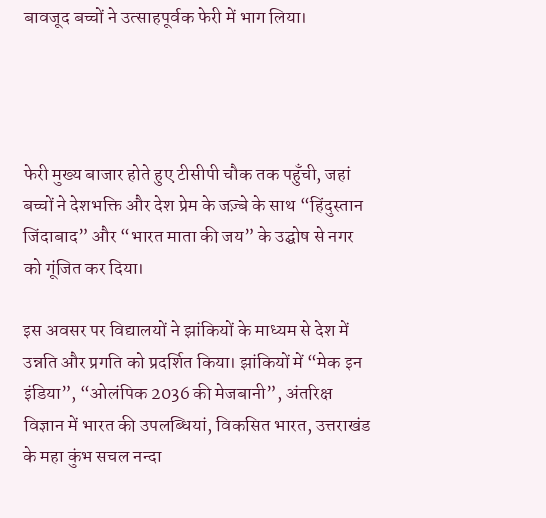बावजूद बच्चों ने उत्साहपूर्वक फेरी में भाग लिया।




फेरी मुख्य बाजार होते हुए टीसीपी चौक तक पहुँची, जहां बच्चों ने देशभक्ति और देश प्रेम के जज़्बे के साथ “हिंदुस्तान जिंदाबाद” और “भारत माता की जय” के उद्घोष से नगर को गूंजित कर दिया।

इस अवसर पर विद्यालयों ने झांकियों के माध्यम से देश में उन्नति और प्रगति को प्रदर्शित किया। झांकियों में “मेक इन इंडिया”, “ओलंपिक 2036 की मेजबानी”, अंतरिक्ष विज्ञान में भारत की उपलब्धियां, विकसित भारत, उत्तराखंड के महा कुंभ सचल नन्दा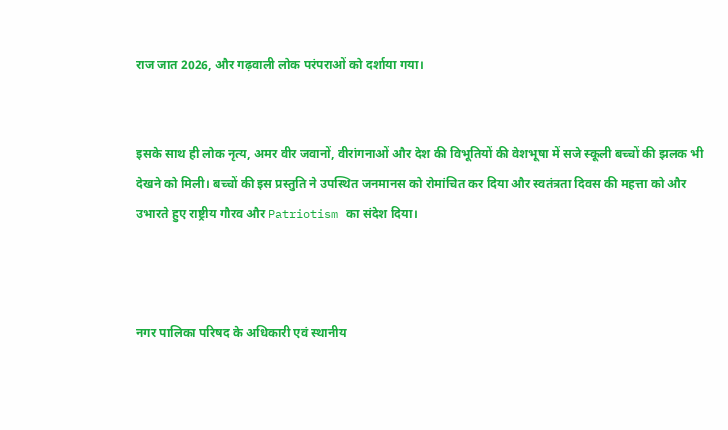राज जात 2026, और गढ़वाली लोक परंपराओं को दर्शाया गया।


इसके साथ ही लोक नृत्य, अमर वीर जवानों, वीरांगनाओं और देश की विभूतियों की वेशभूषा में सजे स्कूली बच्चों की झलक भी देखने को मिली। बच्चों की इस प्रस्तुति ने उपस्थित जनमानस को रोमांचित कर दिया और स्वतंत्रता दिवस की महत्ता को और उभारते हुए राष्ट्रीय गौरव और Patriotism का संदेश दिया।



नगर पालिका परिषद के अधिकारी एवं स्थानीय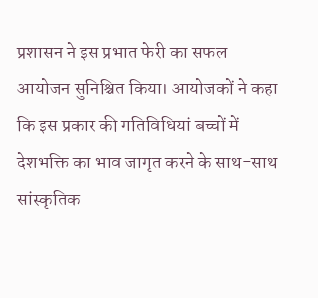प्रशासन ने इस प्रभात फेरी का सफल आयोजन सुनिश्चित किया। आयोजकों ने कहा कि इस प्रकार की गतिविधियां बच्चों में देशभक्ति का भाव जागृत करने के साथ-साथ सांस्कृतिक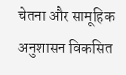चेतना और सामूहिक अनुशासन विकसित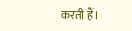करती हैं।